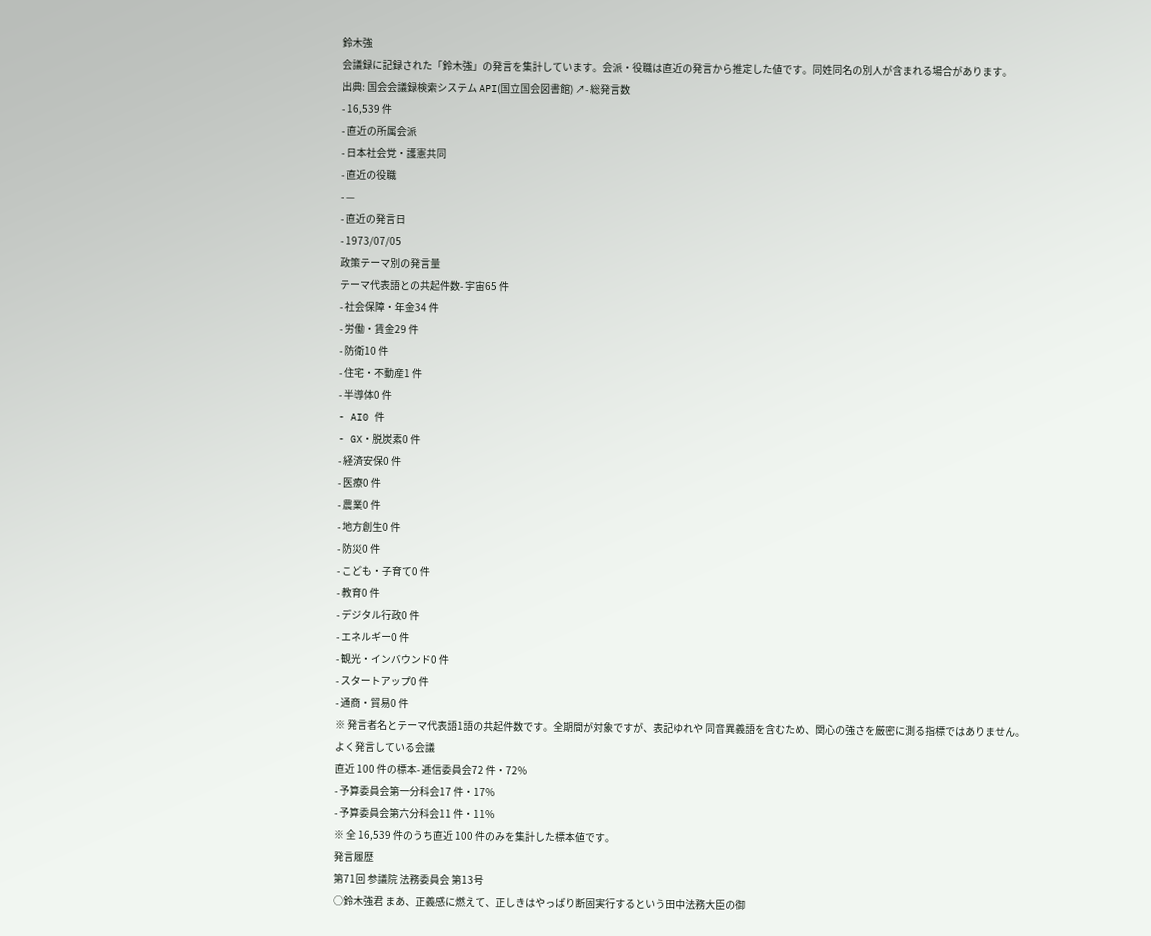鈴木強
会議録に記録された「鈴木強」の発言を集計しています。会派・役職は直近の発言から推定した値です。同姓同名の別人が含まれる場合があります。
出典: 国会会議録検索システム API(国立国会図書館) ↗- 総発言数
- 16,539 件
- 直近の所属会派
- 日本社会党・護憲共同
- 直近の役職
- —
- 直近の発言日
- 1973/07/05
政策テーマ別の発言量
テーマ代表語との共起件数- 宇宙65 件
- 社会保障・年金34 件
- 労働・賃金29 件
- 防衛10 件
- 住宅・不動産1 件
- 半導体0 件
- AI0 件
- GX・脱炭素0 件
- 経済安保0 件
- 医療0 件
- 農業0 件
- 地方創生0 件
- 防災0 件
- こども・子育て0 件
- 教育0 件
- デジタル行政0 件
- エネルギー0 件
- 観光・インバウンド0 件
- スタートアップ0 件
- 通商・貿易0 件
※ 発言者名とテーマ代表語1語の共起件数です。全期間が対象ですが、表記ゆれや 同音異義語を含むため、関心の強さを厳密に測る指標ではありません。
よく発言している会議
直近 100 件の標本- 逓信委員会72 件・72%
- 予算委員会第一分科会17 件・17%
- 予算委員会第六分科会11 件・11%
※ 全 16,539 件のうち直近 100 件のみを集計した標本値です。
発言履歴
第71回 参議院 法務委員会 第13号
○鈴木強君 まあ、正義感に燃えて、正しきはやっぱり断固実行するという田中法務大臣の御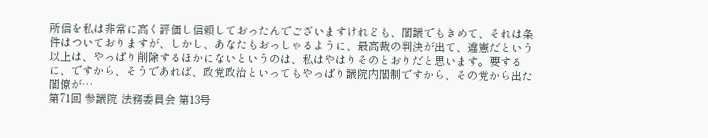所信を私は非常に高く評価し信頼しておったんでございますけれども、閣議でもきめて、それは条件はついておりますが、しかし、あなたもおっしゃるように、最高裁の判決が出て、違憲だという以上は、やっぱり削除するほかにないというのは、私はやはりそのとおりだと思います。要するに、ですから、そうであれば、政党政治といってもやっぱり議院内閣制ですから、その党から出た閣僚が…
第71回 参議院 法務委員会 第13号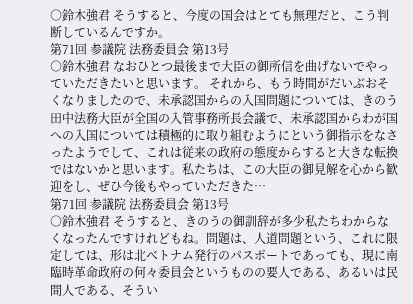○鈴木強君 そうすると、今度の国会はとても無理だと、こう判断しているんですか。
第71回 参議院 法務委員会 第13号
○鈴木強君 なおひとつ最後まで大臣の御所信を曲げないでやっていただきたいと思います。 それから、もう時間がだいぶおそくなりましたので、未承認国からの入国問題については、きのう田中法務大臣が全国の入管事務所長会議で、未承認国からわが国への入国については積極的に取り組むようにという御指示をなさったようでして、これは従来の政府の態度からすると大きな転換ではないかと思います。私たちは、この大臣の御見解を心から歓迎をし、ぜひ今後もやっていただきた…
第71回 参議院 法務委員会 第13号
○鈴木強君 そうすると、きのうの御訓辞が多少私たちわからなくなったんですけれどもね。問題は、人道問題という、これに限定しては、形は北ベトナム発行のパスポートであっても、現に南臨時革命政府の何々委員会というものの要人である、あるいは民間人である、そうい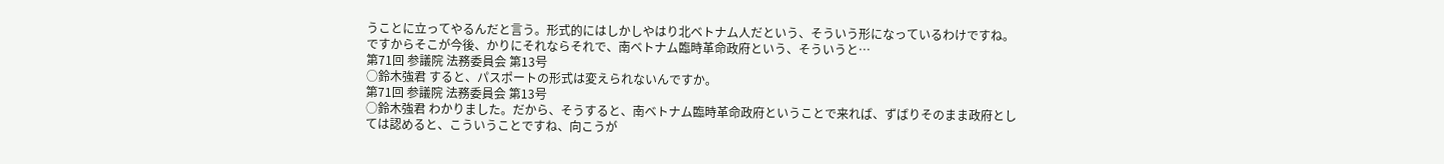うことに立ってやるんだと言う。形式的にはしかしやはり北ベトナム人だという、そういう形になっているわけですね。ですからそこが今後、かりにそれならそれで、南ベトナム臨時革命政府という、そういうと…
第71回 参議院 法務委員会 第13号
○鈴木強君 すると、パスポートの形式は変えられないんですか。
第71回 参議院 法務委員会 第13号
○鈴木強君 わかりました。だから、そうすると、南ベトナム臨時革命政府ということで来れば、ずばりそのまま政府としては認めると、こういうことですね、向こうが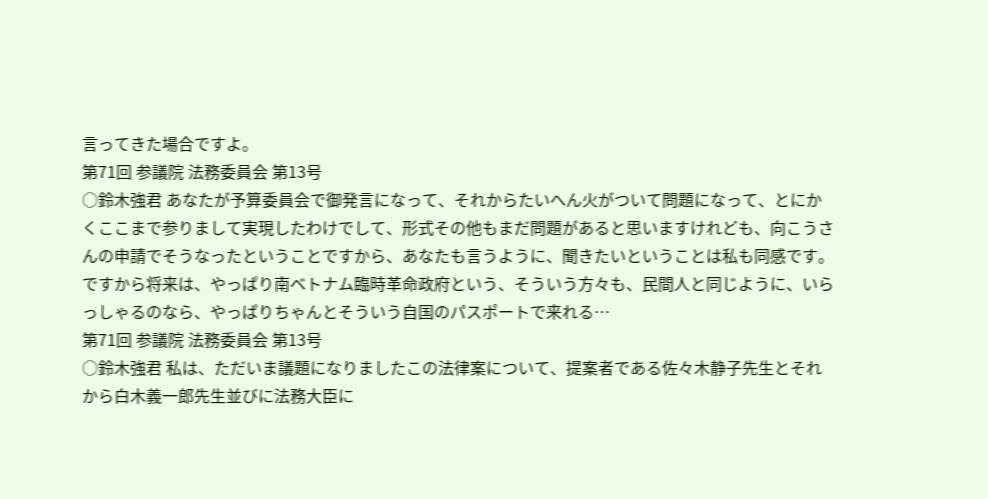言ってきた場合ですよ。
第71回 参議院 法務委員会 第13号
○鈴木強君 あなたが予算委員会で御発言になって、それからたいへん火がついて問題になって、とにかくここまで参りまして実現したわけでして、形式その他もまだ問題があると思いますけれども、向こうさんの申請でそうなったということですから、あなたも言うように、聞きたいということは私も同感です。ですから将来は、やっぱり南ベトナム臨時革命政府という、そういう方々も、民間人と同じように、いらっしゃるのなら、やっぱりちゃんとそういう自国のパスポートで来れる…
第71回 参議院 法務委員会 第13号
○鈴木強君 私は、ただいま議題になりましたこの法律案について、提案者である佐々木静子先生とそれから白木義一郎先生並びに法務大臣に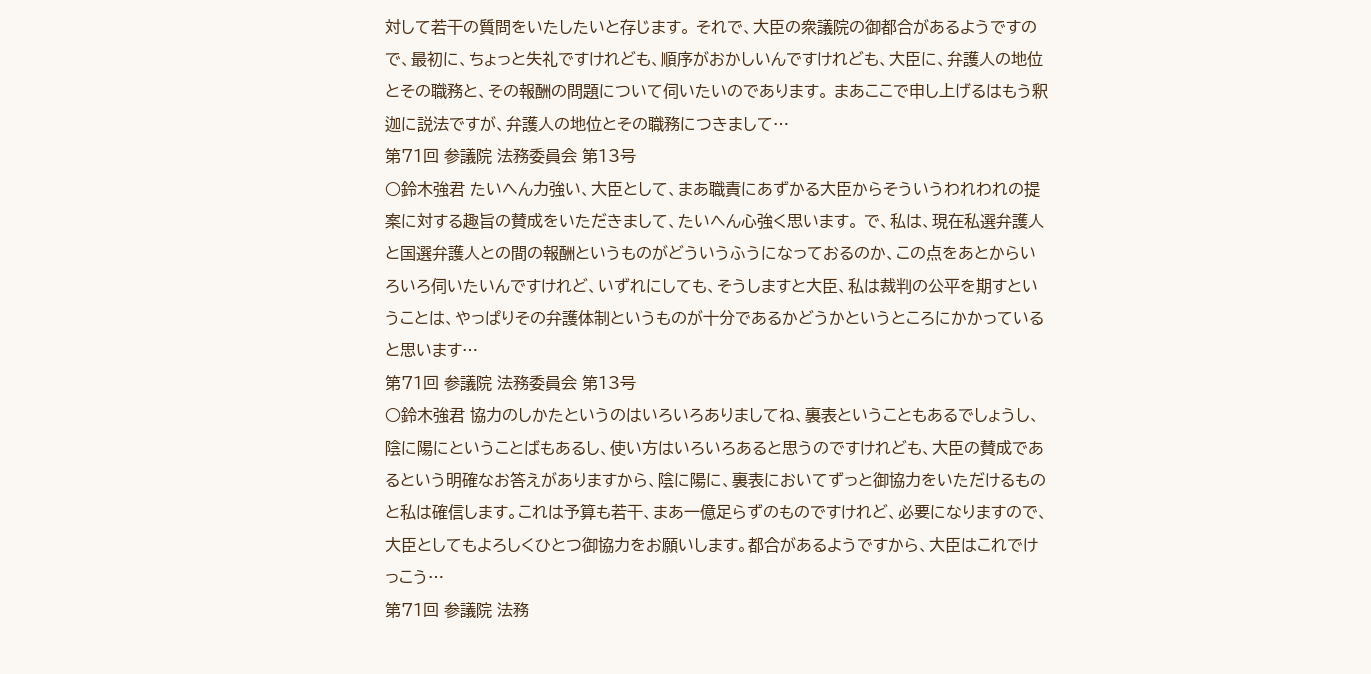対して若干の質問をいたしたいと存じます。 それで、大臣の衆議院の御都合があるようですので、最初に、ちょっと失礼ですけれども、順序がおかしいんですけれども、大臣に、弁護人の地位とその職務と、その報酬の問題について伺いたいのであります。 まあここで申し上げるはもう釈迦に説法ですが、弁護人の地位とその職務につきまして…
第71回 参議院 法務委員会 第13号
○鈴木強君 たいへん力強い、大臣として、まあ職責にあずかる大臣からそういうわれわれの提案に対する趣旨の賛成をいただきまして、たいへん心強く思います。 で、私は、現在私選弁護人と国選弁護人との間の報酬というものがどういうふうになっておるのか、この点をあとからいろいろ伺いたいんですけれど、いずれにしても、そうしますと大臣、私は裁判の公平を期すということは、やっぱりその弁護体制というものが十分であるかどうかというところにかかっていると思います…
第71回 参議院 法務委員会 第13号
○鈴木強君 協力のしかたというのはいろいろありましてね、裏表ということもあるでしょうし、陰に陽にということばもあるし、使い方はいろいろあると思うのですけれども、大臣の賛成であるという明確なお答えがありますから、陰に陽に、裏表においてずっと御協力をいただけるものと私は確信します。これは予算も若干、まあ一億足らずのものですけれど、必要になりますので、大臣としてもよろしくひとつ御協力をお願いします。都合があるようですから、大臣はこれでけっこう…
第71回 参議院 法務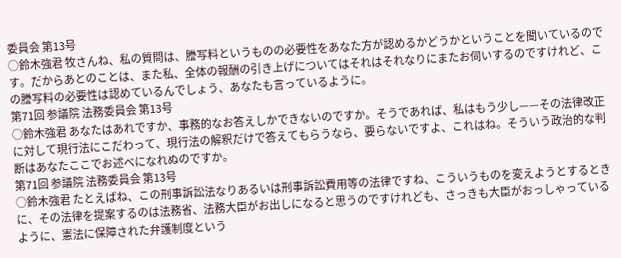委員会 第13号
○鈴木強君 牧さんね、私の質問は、謄写料というものの必要性をあなた方が認めるかどうかということを聞いているのです。だからあとのことは、また私、全体の報酬の引き上げについてはそれはそれなりにまたお伺いするのですけれど、この謄写料の必要性は認めているんでしょう、あなたも言っているように。
第71回 参議院 法務委員会 第13号
○鈴木強君 あなたはあれですか、事務的なお答えしかできないのですか。そうであれば、私はもう少し——その法律改正に対して現行法にこだわって、現行法の解釈だけで答えてもらうなら、要らないですよ、これはね。そういう政治的な判断はあなたここでお述べになれぬのですか。
第71回 参議院 法務委員会 第13号
○鈴木強君 たとえばね、この刑事訴訟法なりあるいは刑事訴訟費用等の法律ですね、こういうものを変えようとするときに、その法律を提案するのは法務省、法務大臣がお出しになると思うのですけれども、さっきも大臣がおっしゃっているように、憲法に保障された弁護制度という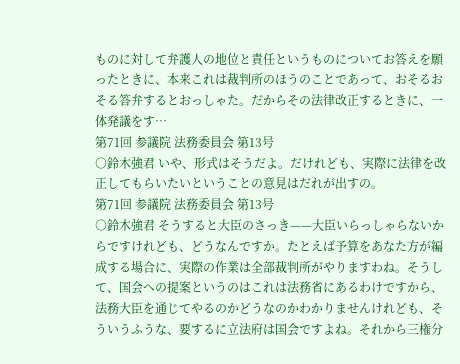ものに対して弁護人の地位と責任というものについてお答えを願ったときに、本来これは裁判所のほうのことであって、おそるおそる答弁するとおっしゃた。だからその法律改正するときに、一体発議をす…
第71回 参議院 法務委員会 第13号
○鈴木強君 いや、形式はそうだよ。だけれども、実際に法律を改正してもらいたいということの意見はだれが出すの。
第71回 参議院 法務委員会 第13号
○鈴木強君 そうすると大臣のさっき——大臣いらっしゃらないからですけれども、どうなんですか。たとえば予算をあなた方が編成する場合に、実際の作業は全部裁判所がやりますわね。そうして、国会への提案というのはこれは法務省にあるわけですから、法務大臣を通じてやるのかどうなのかわかりませんけれども、そういうふうな、要するに立法府は国会ですよね。それから三権分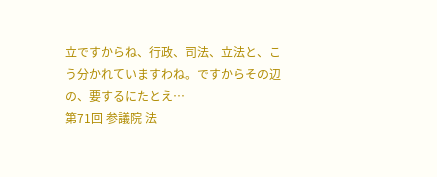立ですからね、行政、司法、立法と、こう分かれていますわね。ですからその辺の、要するにたとえ…
第71回 参議院 法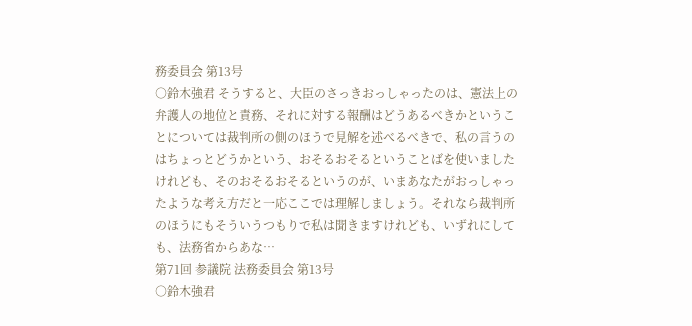務委員会 第13号
○鈴木強君 そうすると、大臣のさっきおっしゃったのは、憲法上の弁護人の地位と責務、それに対する報酬はどうあるべきかということについては裁判所の側のほうで見解を述べるべきで、私の言うのはちょっとどうかという、おそるおそるということばを使いましたけれども、そのおそるおそるというのが、いまあなたがおっしゃったような考え方だと一応ここでは理解しましょう。それなら裁判所のほうにもそういうつもりで私は聞きますけれども、いずれにしても、法務省からあな…
第71回 参議院 法務委員会 第13号
○鈴木強君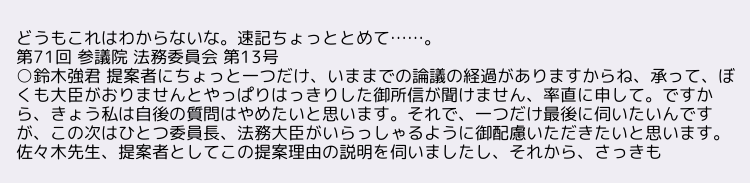どうもこれはわからないな。速記ちょっととめて……。
第71回 参議院 法務委員会 第13号
○鈴木強君 提案者にちょっと一つだけ、いままでの論議の経過がありますからね、承って、ぼくも大臣がおりませんとやっぱりはっきりした御所信が聞けません、率直に申して。ですから、きょう私は自後の質問はやめたいと思います。それで、一つだけ最後に伺いたいんですが、この次はひとつ委員長、法務大臣がいらっしゃるように御配慮いただきたいと思います。 佐々木先生、提案者としてこの提案理由の説明を伺いましたし、それから、さっきも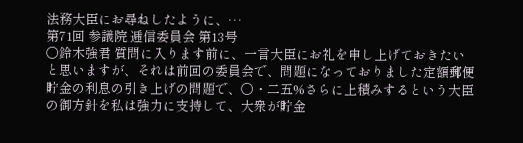法務大臣にお尋ねしたように、…
第71回 参議院 逓信委員会 第13号
○鈴木強君 質問に入ります前に、一言大臣にお礼を申し上げておきたいと思いますが、それは前回の委員会で、問題になっておりました定額郵便貯金の利息の引き上げの問題で、〇・二五%さらに上積みするという大臣の御方針を私は強力に支持して、大衆が貯金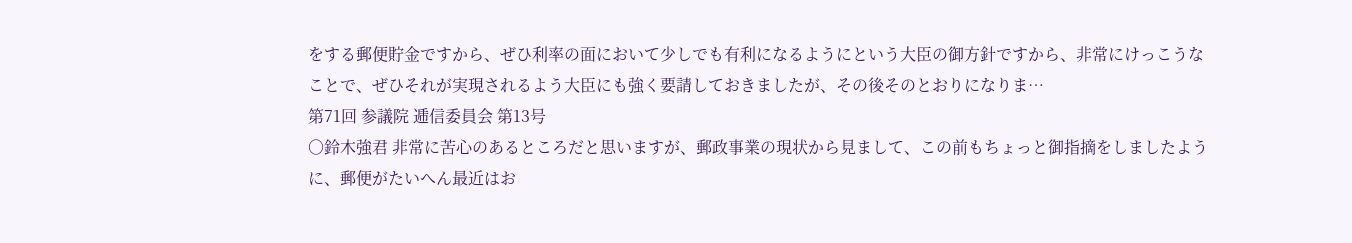をする郵便貯金ですから、ぜひ利率の面において少しでも有利になるようにという大臣の御方針ですから、非常にけっこうなことで、ぜひそれが実現されるよう大臣にも強く要請しておきましたが、その後そのとおりになりま…
第71回 参議院 逓信委員会 第13号
○鈴木強君 非常に苦心のあるところだと思いますが、郵政事業の現状から見まして、この前もちょっと御指摘をしましたように、郵便がたいへん最近はお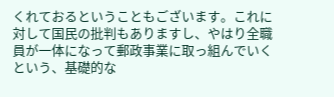くれておるということもございます。これに対して国民の批判もありますし、やはり全職員が一体になって郵政事業に取っ組んでいくという、基礎的な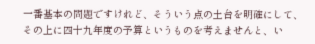一番基本の問題ですけれど、そういう点の土台を明確にして、その上に四十九年度の予算というものを考えませんと、い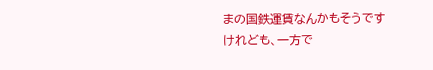まの国鉄運賃なんかもそうですけれども、一方で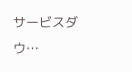サービスダウ…